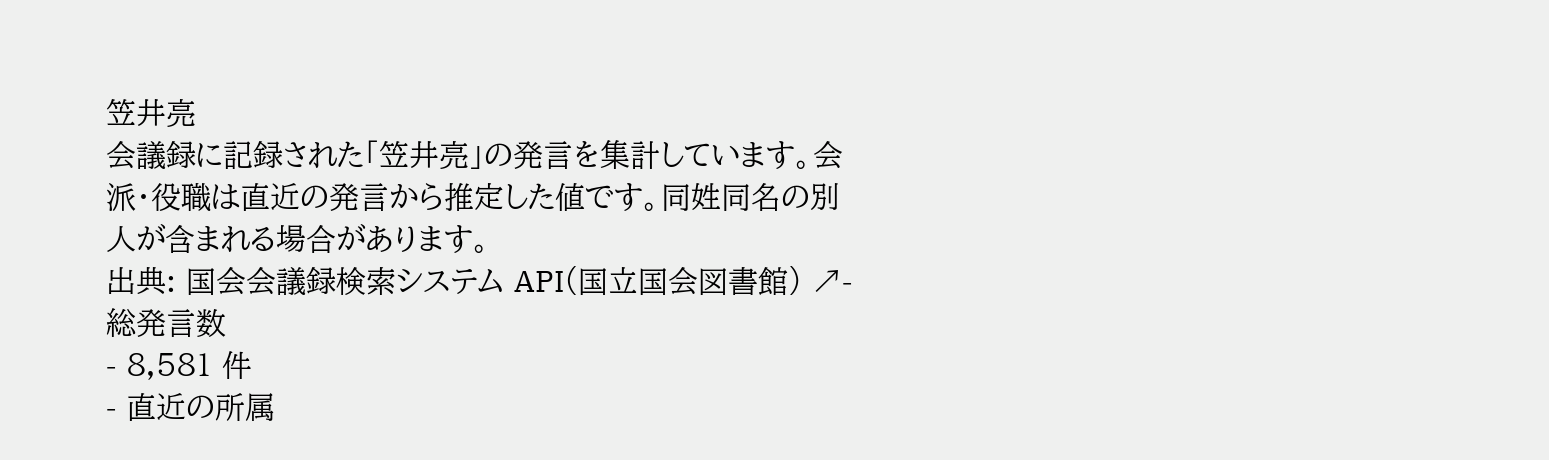笠井亮
会議録に記録された「笠井亮」の発言を集計しています。会派・役職は直近の発言から推定した値です。同姓同名の別人が含まれる場合があります。
出典: 国会会議録検索システム API(国立国会図書館) ↗- 総発言数
- 8,581 件
- 直近の所属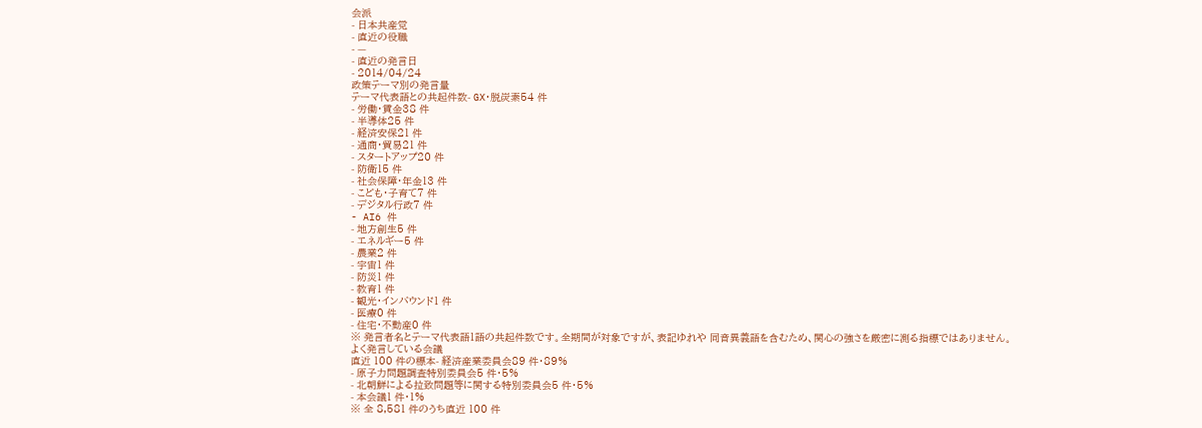会派
- 日本共産党
- 直近の役職
- —
- 直近の発言日
- 2014/04/24
政策テーマ別の発言量
テーマ代表語との共起件数- GX・脱炭素54 件
- 労働・賃金38 件
- 半導体25 件
- 経済安保21 件
- 通商・貿易21 件
- スタートアップ20 件
- 防衛15 件
- 社会保障・年金13 件
- こども・子育て7 件
- デジタル行政7 件
- AI6 件
- 地方創生5 件
- エネルギー5 件
- 農業2 件
- 宇宙1 件
- 防災1 件
- 教育1 件
- 観光・インバウンド1 件
- 医療0 件
- 住宅・不動産0 件
※ 発言者名とテーマ代表語1語の共起件数です。全期間が対象ですが、表記ゆれや 同音異義語を含むため、関心の強さを厳密に測る指標ではありません。
よく発言している会議
直近 100 件の標本- 経済産業委員会89 件・89%
- 原子力問題調査特別委員会5 件・5%
- 北朝鮮による拉致問題等に関する特別委員会5 件・5%
- 本会議1 件・1%
※ 全 8,581 件のうち直近 100 件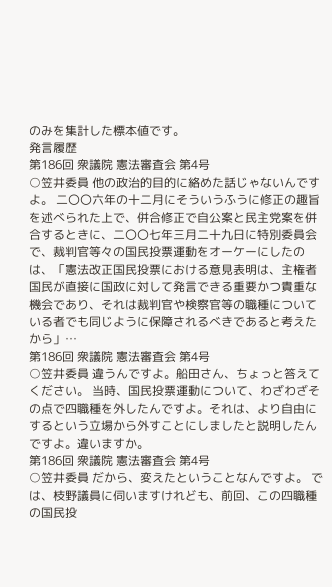のみを集計した標本値です。
発言履歴
第186回 衆議院 憲法審査会 第4号
○笠井委員 他の政治的目的に絡めた話じゃないんですよ。 二〇〇六年の十二月にそういうふうに修正の趣旨を述べられた上で、併合修正で自公案と民主党案を併合するときに、二〇〇七年三月二十九日に特別委員会で、裁判官等々の国民投票運動をオーケーにしたのは、「憲法改正国民投票における意見表明は、主権者国民が直接に国政に対して発言できる重要かつ貴重な機会であり、それは裁判官や検察官等の職種についている者でも同じように保障されるべきであると考えたから」…
第186回 衆議院 憲法審査会 第4号
○笠井委員 違うんですよ。船田さん、ちょっと答えてください。 当時、国民投票運動について、わざわざその点で四職種を外したんですよ。それは、より自由にするという立場から外すことにしましたと説明したんですよ。違いますか。
第186回 衆議院 憲法審査会 第4号
○笠井委員 だから、変えたということなんですよ。 では、枝野議員に伺いますけれども、前回、この四職種の国民投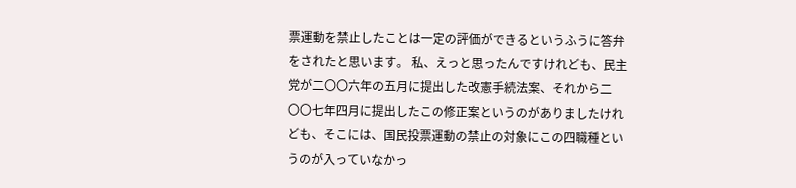票運動を禁止したことは一定の評価ができるというふうに答弁をされたと思います。 私、えっと思ったんですけれども、民主党が二〇〇六年の五月に提出した改憲手続法案、それから二〇〇七年四月に提出したこの修正案というのがありましたけれども、そこには、国民投票運動の禁止の対象にこの四職種というのが入っていなかっ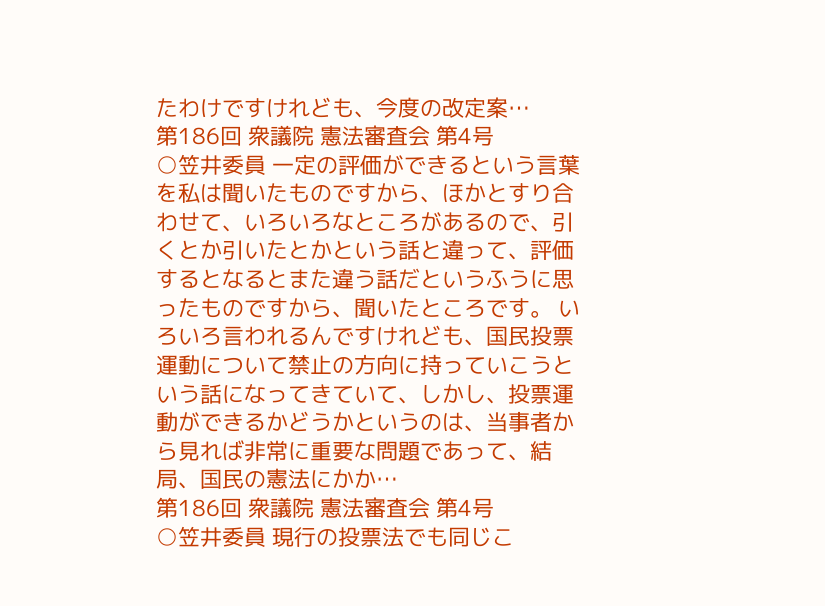たわけですけれども、今度の改定案…
第186回 衆議院 憲法審査会 第4号
○笠井委員 一定の評価ができるという言葉を私は聞いたものですから、ほかとすり合わせて、いろいろなところがあるので、引くとか引いたとかという話と違って、評価するとなるとまた違う話だというふうに思ったものですから、聞いたところです。 いろいろ言われるんですけれども、国民投票運動について禁止の方向に持っていこうという話になってきていて、しかし、投票運動ができるかどうかというのは、当事者から見れば非常に重要な問題であって、結局、国民の憲法にかか…
第186回 衆議院 憲法審査会 第4号
○笠井委員 現行の投票法でも同じこ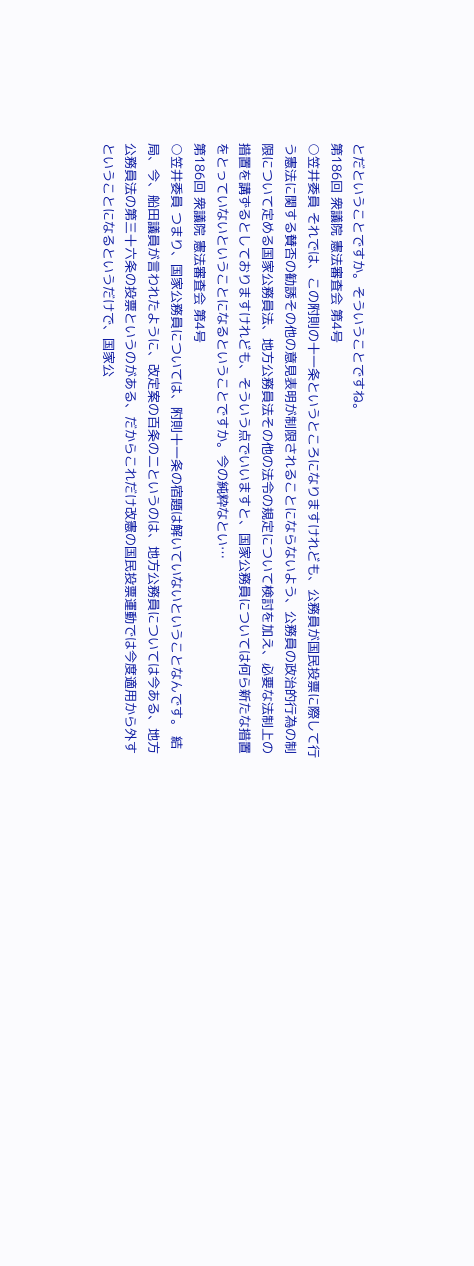とだということですか。そういうことですね。
第186回 衆議院 憲法審査会 第4号
○笠井委員 それでは、この附則の十一条というところになりますけれども、公務員が国民投票に際して行う憲法に関する賛否の勧誘その他の意見表明が制限されることにならないよう、公務員の政治的行為の制限について定める国家公務員法、地方公務員法その他の法令の規定について検討を加え、必要な法制上の措置を講ずるとしておりますけれども、そういう点でいいますと、国家公務員については何ら新たな措置をとっていないということになるということですか。今の純粋なとい…
第186回 衆議院 憲法審査会 第4号
○笠井委員 つまり、国家公務員については、附則十一条の宿題は解いていないということなんです。 結局、今、船田議員が言われたように、改定案の百条の二というのは、地方公務員については今ある、地方公務員法の第三十六条の投票というのがある、だからこれだけ改憲の国民投票運動では今度適用から外すということになるというだけで、国家公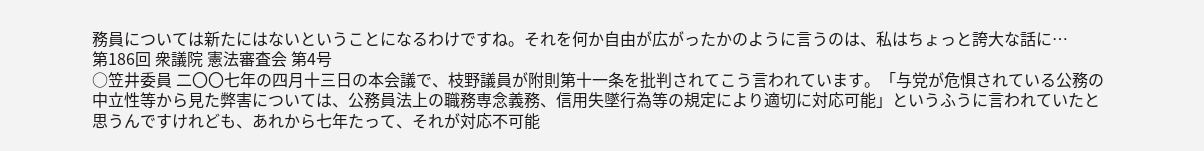務員については新たにはないということになるわけですね。それを何か自由が広がったかのように言うのは、私はちょっと誇大な話に…
第186回 衆議院 憲法審査会 第4号
○笠井委員 二〇〇七年の四月十三日の本会議で、枝野議員が附則第十一条を批判されてこう言われています。「与党が危惧されている公務の中立性等から見た弊害については、公務員法上の職務専念義務、信用失墜行為等の規定により適切に対応可能」というふうに言われていたと思うんですけれども、あれから七年たって、それが対応不可能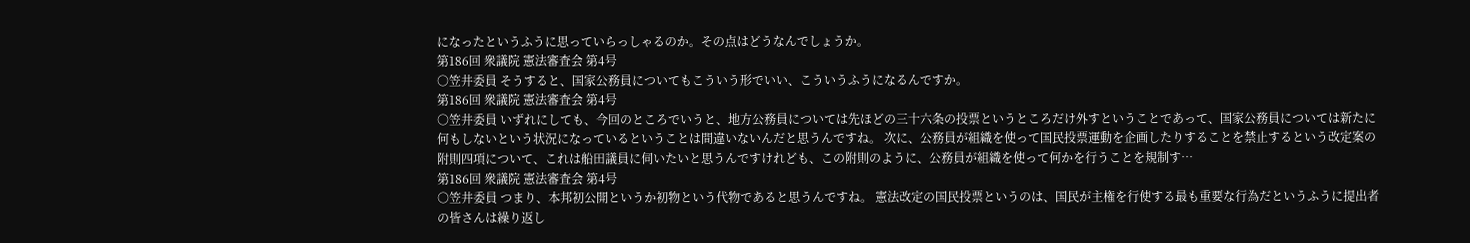になったというふうに思っていらっしゃるのか。その点はどうなんでしょうか。
第186回 衆議院 憲法審査会 第4号
○笠井委員 そうすると、国家公務員についてもこういう形でいい、こういうふうになるんですか。
第186回 衆議院 憲法審査会 第4号
○笠井委員 いずれにしても、今回のところでいうと、地方公務員については先ほどの三十六条の投票というところだけ外すということであって、国家公務員については新たに何もしないという状況になっているということは間違いないんだと思うんですね。 次に、公務員が組織を使って国民投票運動を企画したりすることを禁止するという改定案の附則四項について、これは船田議員に伺いたいと思うんですけれども、この附則のように、公務員が組織を使って何かを行うことを規制す…
第186回 衆議院 憲法審査会 第4号
○笠井委員 つまり、本邦初公開というか初物という代物であると思うんですね。 憲法改定の国民投票というのは、国民が主権を行使する最も重要な行為だというふうに提出者の皆さんは繰り返し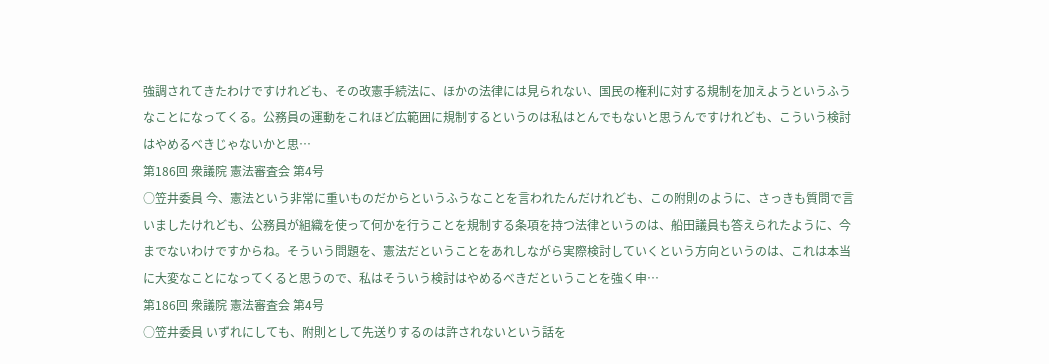強調されてきたわけですけれども、その改憲手続法に、ほかの法律には見られない、国民の権利に対する規制を加えようというふうなことになってくる。公務員の運動をこれほど広範囲に規制するというのは私はとんでもないと思うんですけれども、こういう検討はやめるべきじゃないかと思…
第186回 衆議院 憲法審査会 第4号
○笠井委員 今、憲法という非常に重いものだからというふうなことを言われたんだけれども、この附則のように、さっきも質問で言いましたけれども、公務員が組織を使って何かを行うことを規制する条項を持つ法律というのは、船田議員も答えられたように、今までないわけですからね。そういう問題を、憲法だということをあれしながら実際検討していくという方向というのは、これは本当に大変なことになってくると思うので、私はそういう検討はやめるべきだということを強く申…
第186回 衆議院 憲法審査会 第4号
○笠井委員 いずれにしても、附則として先送りするのは許されないという話を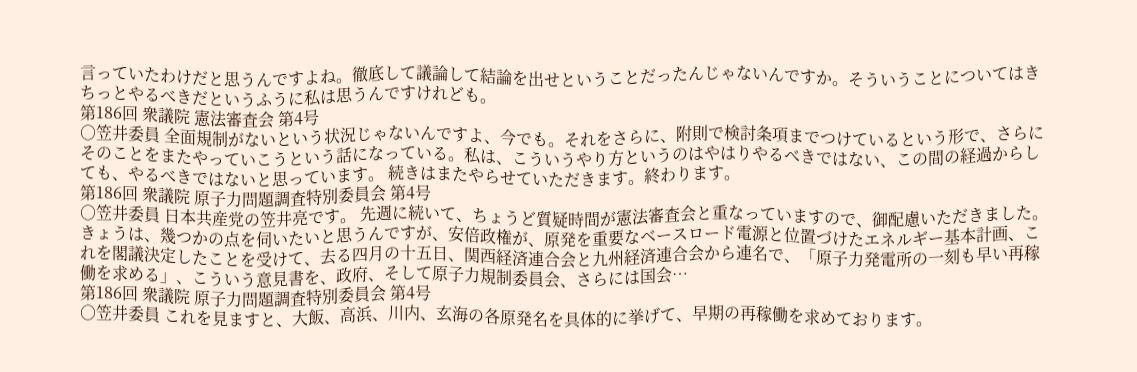言っていたわけだと思うんですよね。徹底して議論して結論を出せということだったんじゃないんですか。そういうことについてはきちっとやるべきだというふうに私は思うんですけれども。
第186回 衆議院 憲法審査会 第4号
○笠井委員 全面規制がないという状況じゃないんですよ、今でも。それをさらに、附則で検討条項までつけているという形で、さらにそのことをまたやっていこうという話になっている。私は、こういうやり方というのはやはりやるべきではない、この間の経過からしても、やるべきではないと思っています。 続きはまたやらせていただきます。終わります。
第186回 衆議院 原子力問題調査特別委員会 第4号
○笠井委員 日本共産党の笠井亮です。 先週に続いて、ちょうど質疑時間が憲法審査会と重なっていますので、御配慮いただきました。 きょうは、幾つかの点を伺いたいと思うんですが、安倍政権が、原発を重要なベースロード電源と位置づけたエネルギー基本計画、これを閣議決定したことを受けて、去る四月の十五日、関西経済連合会と九州経済連合会から連名で、「原子力発電所の一刻も早い再稼働を求める」、こういう意見書を、政府、そして原子力規制委員会、さらには国会…
第186回 衆議院 原子力問題調査特別委員会 第4号
○笠井委員 これを見ますと、大飯、高浜、川内、玄海の各原発名を具体的に挙げて、早期の再稼働を求めております。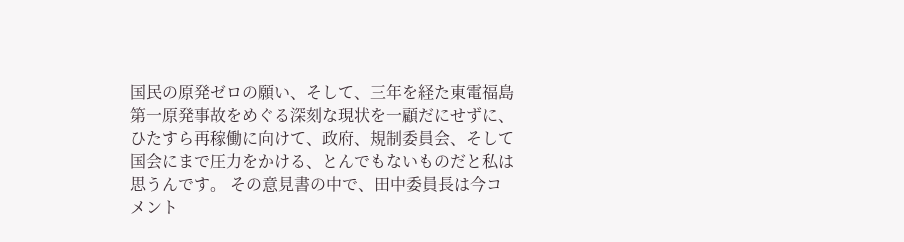国民の原発ゼロの願い、そして、三年を経た東電福島第一原発事故をめぐる深刻な現状を一顧だにせずに、ひたすら再稼働に向けて、政府、規制委員会、そして国会にまで圧力をかける、とんでもないものだと私は思うんです。 その意見書の中で、田中委員長は今コメント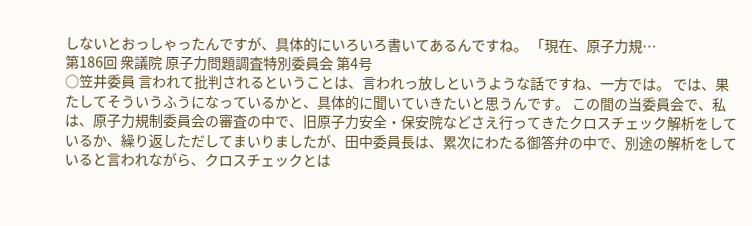しないとおっしゃったんですが、具体的にいろいろ書いてあるんですね。 「現在、原子力規…
第186回 衆議院 原子力問題調査特別委員会 第4号
○笠井委員 言われて批判されるということは、言われっ放しというような話ですね、一方では。 では、果たしてそういうふうになっているかと、具体的に聞いていきたいと思うんです。 この間の当委員会で、私は、原子力規制委員会の審査の中で、旧原子力安全・保安院などさえ行ってきたクロスチェック解析をしているか、繰り返しただしてまいりましたが、田中委員長は、累次にわたる御答弁の中で、別途の解析をしていると言われながら、クロスチェックとは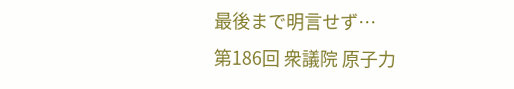最後まで明言せず…
第186回 衆議院 原子力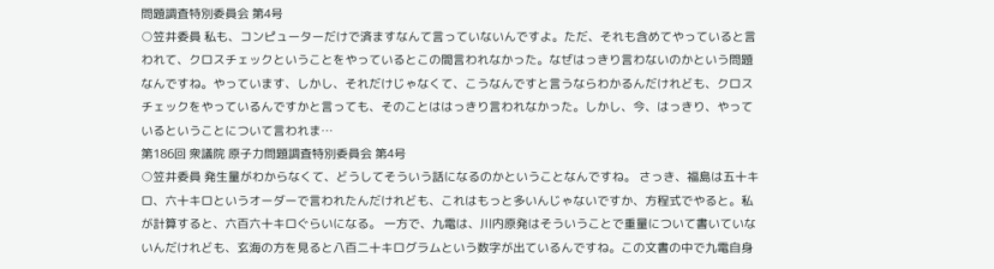問題調査特別委員会 第4号
○笠井委員 私も、コンピューターだけで済ますなんて言っていないんですよ。ただ、それも含めてやっていると言われて、クロスチェックということをやっているとこの間言われなかった。なぜはっきり言わないのかという問題なんですね。やっています、しかし、それだけじゃなくて、こうなんですと言うならわかるんだけれども、クロスチェックをやっているんですかと言っても、そのことははっきり言われなかった。しかし、今、はっきり、やっているということについて言われま…
第186回 衆議院 原子力問題調査特別委員会 第4号
○笠井委員 発生量がわからなくて、どうしてそういう話になるのかということなんですね。 さっき、福島は五十キロ、六十キロというオーダーで言われたんだけれども、これはもっと多いんじゃないですか、方程式でやると。私が計算すると、六百六十キロぐらいになる。 一方で、九電は、川内原発はそういうことで重量について書いていないんだけれども、玄海の方を見ると八百二十キログラムという数字が出ているんですね。この文書の中で九電自身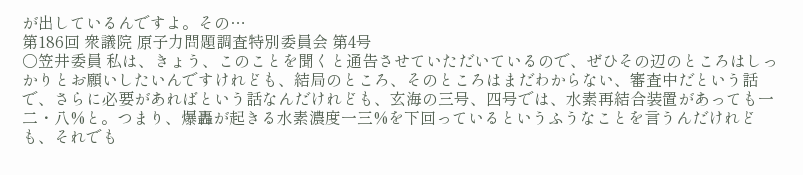が出しているんですよ。その…
第186回 衆議院 原子力問題調査特別委員会 第4号
○笠井委員 私は、きょう、このことを聞くと通告させていただいているので、ぜひその辺のところはしっかりとお願いしたいんですけれども、結局のところ、そのところはまだわからない、審査中だという話で、さらに必要があればという話なんだけれども、玄海の三号、四号では、水素再結合装置があっても一二・八%と。つまり、爆轟が起きる水素濃度一三%を下回っているというふうなことを言うんだけれども、それでも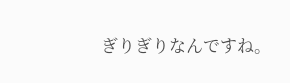ぎりぎりなんですね。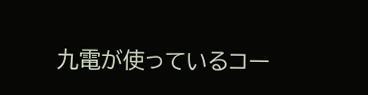九電が使っているコー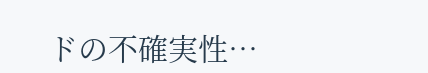ドの不確実性…